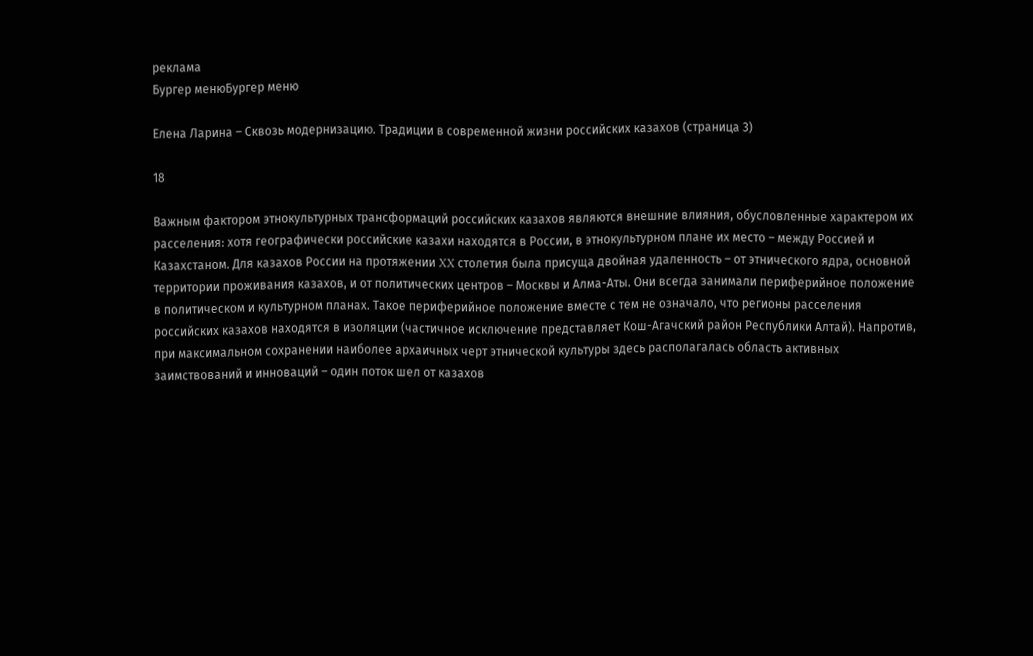реклама
Бургер менюБургер меню

Елена Ларина – Сквозь модернизацию. Традиции в современной жизни российских казахов (страница 3)

18

Важным фактором этнокультурных трансформаций российских казахов являются внешние влияния, обусловленные характером их расселения: хотя географически российские казахи находятся в России, в этнокультурном плане их место – между Россией и Казахстаном. Для казахов России на протяжении XX столетия была присуща двойная удаленность – от этнического ядра, основной территории проживания казахов, и от политических центров – Москвы и Алма-Аты. Они всегда занимали периферийное положение в политическом и культурном планах. Такое периферийное положение вместе с тем не означало, что регионы расселения российских казахов находятся в изоляции (частичное исключение представляет Кош-Агачский район Республики Алтай). Напротив, при максимальном сохранении наиболее архаичных черт этнической культуры здесь располагалась область активных заимствований и инноваций – один поток шел от казахов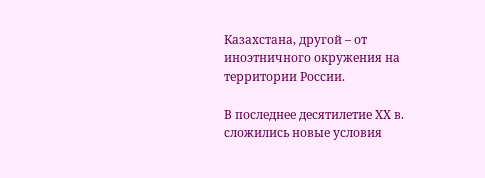Казахстана, другой – от иноэтничного окружения на территории России.

В последнее десятилетие ХХ в. сложились новые условия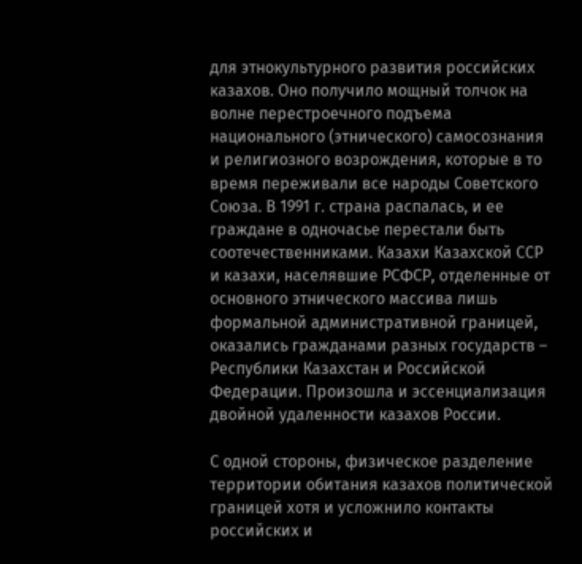для этнокультурного развития российских казахов. Оно получило мощный толчок на волне перестроечного подъема национального (этнического) самосознания и религиозного возрождения, которые в то время переживали все народы Советского Союза. В 1991 г. страна распалась, и ее граждане в одночасье перестали быть соотечественниками. Казахи Казахской ССР и казахи, населявшие РСФСР, отделенные от основного этнического массива лишь формальной административной границей, оказались гражданами разных государств – Республики Казахстан и Российской Федерации. Произошла и эссенциализация двойной удаленности казахов России.

С одной стороны, физическое разделение территории обитания казахов политической границей хотя и усложнило контакты российских и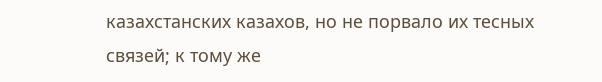казахстанских казахов, но не порвало их тесных связей; к тому же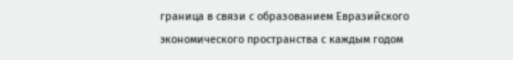граница в связи с образованием Евразийского экономического пространства с каждым годом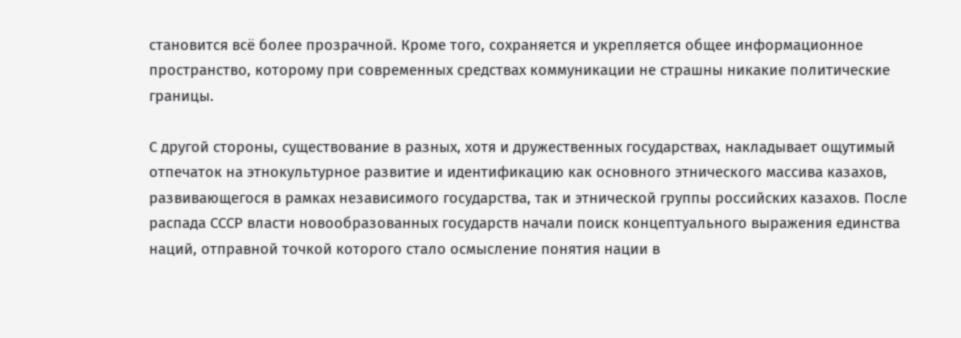становится всё более прозрачной. Кроме того, сохраняется и укрепляется общее информационное пространство, которому при современных средствах коммуникации не страшны никакие политические границы.

С другой стороны, существование в разных, хотя и дружественных государствах, накладывает ощутимый отпечаток на этнокультурное развитие и идентификацию как основного этнического массива казахов, развивающегося в рамках независимого государства, так и этнической группы российских казахов. После распада СССР власти новообразованных государств начали поиск концептуального выражения единства наций, отправной точкой которого стало осмысление понятия нации в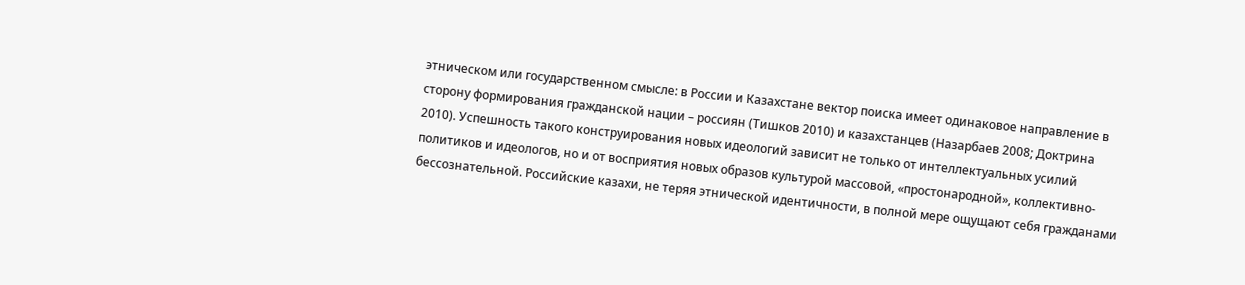этническом или государственном смысле: в России и Казахстане вектор поиска имеет одинаковое направление в сторону формирования гражданской нации – россиян (Тишков 2010) и казахстанцев (Назарбаев 2008; Доктрина 2010). Успешность такого конструирования новых идеологий зависит не только от интеллектуальных усилий политиков и идеологов, но и от восприятия новых образов культурой массовой, «простонародной», коллективно-бессознательной. Российские казахи, не теряя этнической идентичности, в полной мере ощущают себя гражданами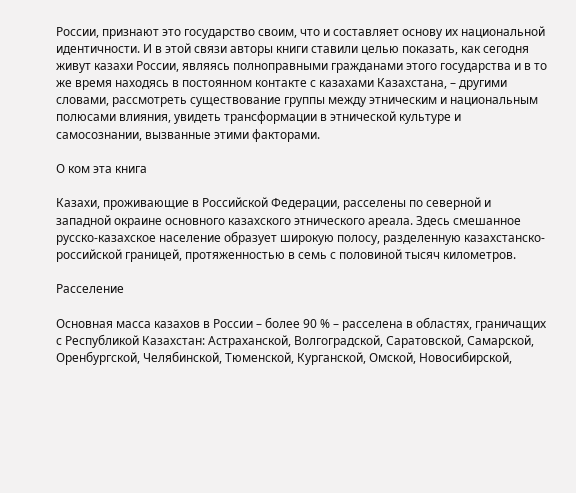России, признают это государство своим, что и составляет основу их национальной идентичности. И в этой связи авторы книги ставили целью показать, как сегодня живут казахи России, являясь полноправными гражданами этого государства и в то же время находясь в постоянном контакте с казахами Казахстана, – другими словами, рассмотреть существование группы между этническим и национальным полюсами влияния, увидеть трансформации в этнической культуре и самосознании, вызванные этими факторами.

О ком эта книга

Казахи, проживающие в Российской Федерации, расселены по северной и западной окраине основного казахского этнического ареала. Здесь смешанное русско-казахское население образует широкую полосу, разделенную казахстанско-российской границей, протяженностью в семь с половиной тысяч километров.

Расселение

Основная масса казахов в России – более 90 % – расселена в областях, граничащих с Республикой Казахстан: Астраханской, Волгоградской, Саратовской, Самарской, Оренбургской, Челябинской, Тюменской, Курганской, Омской, Новосибирской,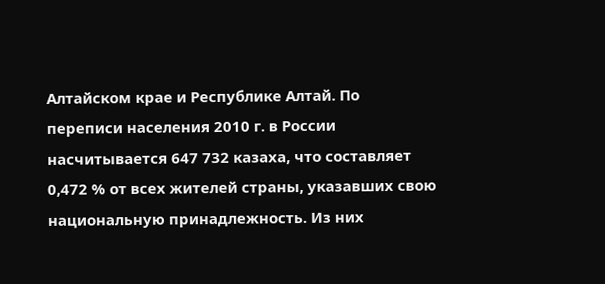Алтайском крае и Республике Алтай. По переписи населения 2010 г. в России насчитывается 647 732 казаха, что составляет 0,472 % от всех жителей страны, указавших свою национальную принадлежность. Из них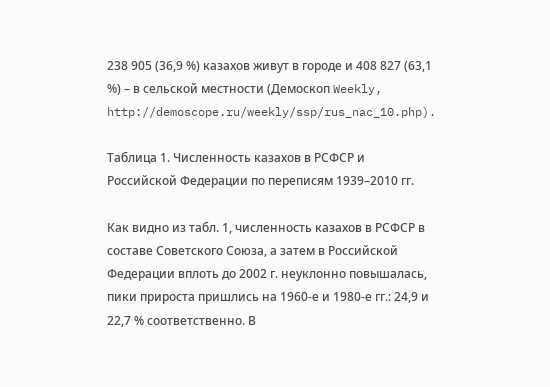238 905 (36,9 %) казахов живут в городе и 408 827 (63,1 %) – в сельской местности (Демоскоп Weekly, http://demoscope.ru/weekly/ssp/rus_nac_10.php).

Таблица 1. Численность казахов в РСФСР и Российской Федерации по переписям 1939–2010 гг.

Как видно из табл. 1, численность казахов в РСФСР в составе Советского Союза, а затем в Российской Федерации вплоть до 2002 г. неуклонно повышалась, пики прироста пришлись на 1960-е и 1980-е гг.: 24,9 и 22,7 % соответственно. В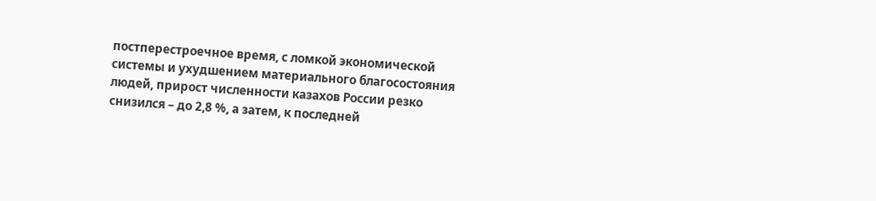постперестроечное время, с ломкой экономической системы и ухудшением материального благосостояния людей, прирост численности казахов России резко снизился – до 2,8 %, а затем, к последней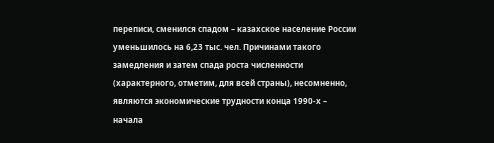переписи, сменился спадом – казахское население России уменьшилось на 6,23 тыс. чел. Причинами такого замедления и затем спада роста численности (характерного, отметим, для всей страны), несомненно, являются экономические трудности конца 1990-х – начала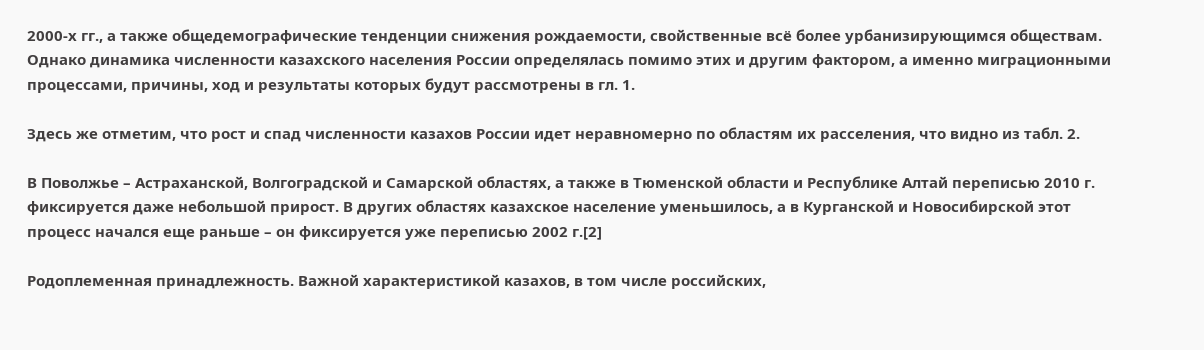2000-х гг., а также общедемографические тенденции снижения рождаемости, свойственные всё более урбанизирующимся обществам. Однако динамика численности казахского населения России определялась помимо этих и другим фактором, а именно миграционными процессами, причины, ход и результаты которых будут рассмотрены в гл. 1.

Здесь же отметим, что рост и спад численности казахов России идет неравномерно по областям их расселения, что видно из табл. 2.

В Поволжье – Астраханской, Волгоградской и Самарской областях, а также в Тюменской области и Республике Алтай переписью 2010 г. фиксируется даже небольшой прирост. В других областях казахское население уменьшилось, а в Курганской и Новосибирской этот процесс начался еще раньше – он фиксируется уже переписью 2002 г.[2]

Родоплеменная принадлежность. Важной характеристикой казахов, в том числе российских,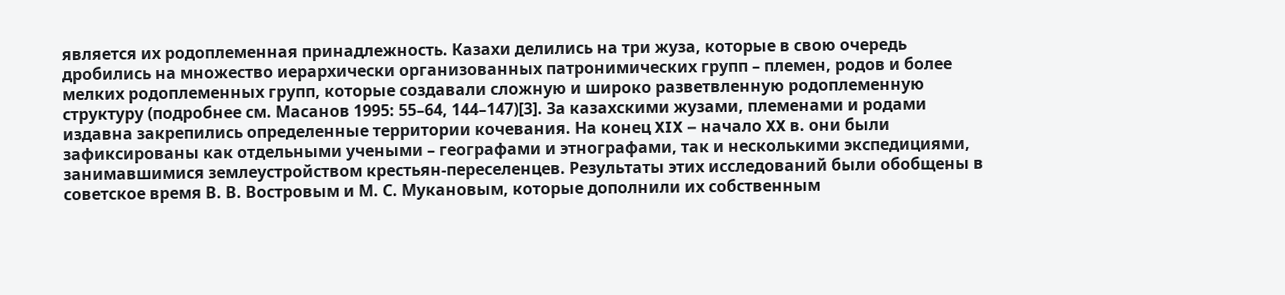является их родоплеменная принадлежность. Казахи делились на три жуза, которые в свою очередь дробились на множество иерархически организованных патронимических групп – племен, родов и более мелких родоплеменных групп, которые создавали сложную и широко разветвленную родоплеменную структуру (подробнее см. Масанов 1995: 55–64, 144–147)[3]. За казахскими жузами, племенами и родами издавна закрепились определенные территории кочевания. На конец XIX – начало XX в. они были зафиксированы как отдельными учеными – географами и этнографами, так и несколькими экспедициями, занимавшимися землеустройством крестьян-переселенцев. Результаты этих исследований были обобщены в советское время В. В. Востровым и М. С. Мукановым, которые дополнили их собственным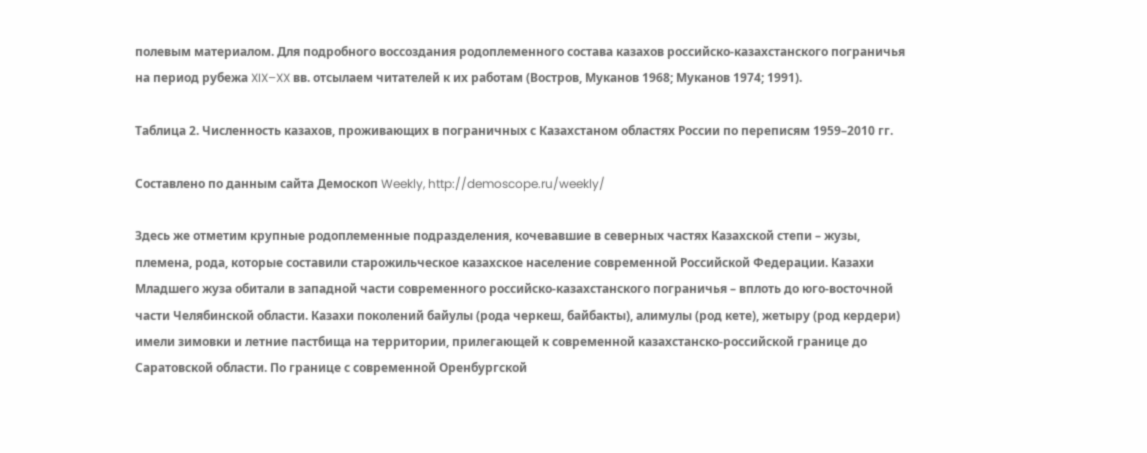полевым материалом. Для подробного воссоздания родоплеменного состава казахов российско-казахстанского пограничья на период рубежа XIX–XX вв. отсылаем читателей к их работам (Востров, Муканов 1968; Муканов 1974; 1991).

Таблица 2. Численность казахов, проживающих в пограничных с Казахстаном областях России по переписям 1959–2010 гг.

Составлено по данным сайта Демоскоп Weekly, http://demoscope.ru/weekly/

Здесь же отметим крупные родоплеменные подразделения, кочевавшие в северных частях Казахской степи – жузы, племена, рода, которые составили старожильческое казахское население современной Российской Федерации. Казахи Младшего жуза обитали в западной части современного российско-казахстанского пограничья – вплоть до юго-восточной части Челябинской области. Казахи поколений байулы (рода черкеш, байбакты), алимулы (род кете), жетыру (род кердери) имели зимовки и летние пастбища на территории, прилегающей к современной казахстанско-российской границе до Саратовской области. По границе с современной Оренбургской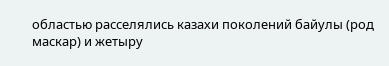областью расселялись казахи поколений байулы (род маскар) и жетыру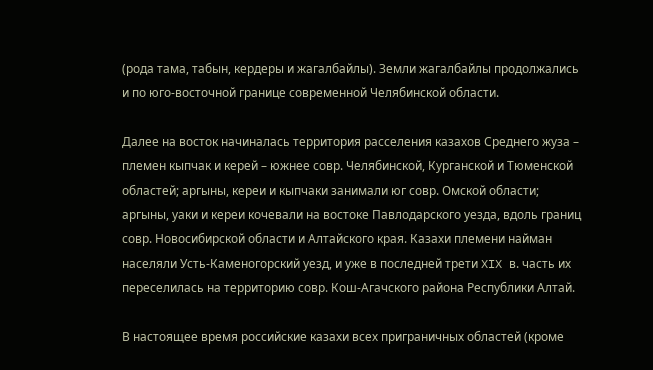(рода тама, табын, кердеры и жагалбайлы). Земли жагалбайлы продолжались и по юго-восточной границе современной Челябинской области.

Далее на восток начиналась территория расселения казахов Среднего жуза – племен кыпчак и керей – южнее совр. Челябинской, Курганской и Тюменской областей; аргыны, кереи и кыпчаки занимали юг совр. Омской области; аргыны, уаки и кереи кочевали на востоке Павлодарского уезда, вдоль границ совр. Новосибирской области и Алтайского края. Казахи племени найман населяли Усть-Каменогорский уезд, и уже в последней трети XIX в. часть их переселилась на территорию совр. Кош-Агачского района Республики Алтай.

В настоящее время российские казахи всех приграничных областей (кроме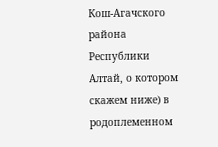Кош-Агачского района Республики Алтай, о котором скажем ниже) в родоплеменном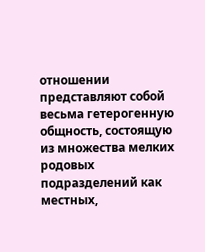отношении представляют собой весьма гетерогенную общность, состоящую из множества мелких родовых подразделений как местных,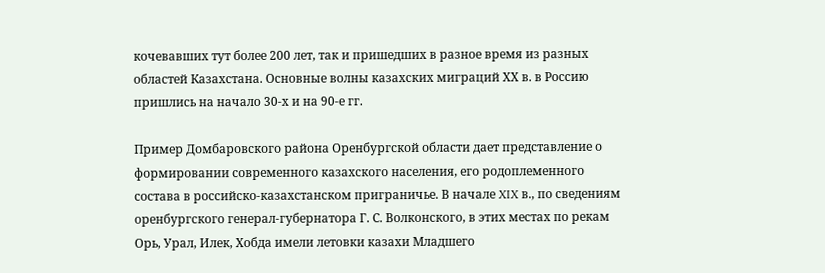кочевавших тут более 200 лет, так и пришедших в разное время из разных областей Казахстана. Основные волны казахских миграций ХХ в. в Россию пришлись на начало 30-х и на 90-е гг.

Пример Домбаровского района Оренбургской области дает представление о формировании современного казахского населения, его родоплеменного состава в российско-казахстанском приграничье. В начале XIX в., по сведениям оренбургского генерал-губернатора Г. С. Волконского, в этих местах по рекам Орь, Урал, Илек, Хобда имели летовки казахи Младшего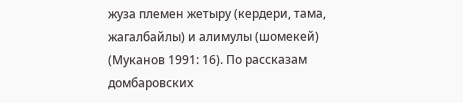жуза племен жетыру (кердери, тама, жагалбайлы) и алимулы (шомекей) (Муканов 1991: 16). По рассказам домбаровских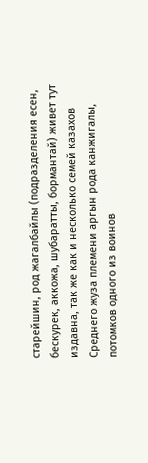старейшин, род жагалбайлы (подразделения есен, бескурек, аккожа, шубаратты, бормантай) живет тут издавна, так же как и несколько семей казахов Среднего жуза племени аргын рода канжигалы, потомков одного из воинов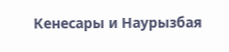Кенесары и Наурызбая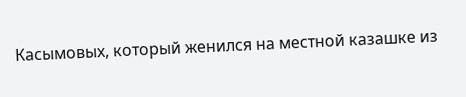Касымовых, который женился на местной казашке из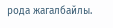рода жагалбайлы.